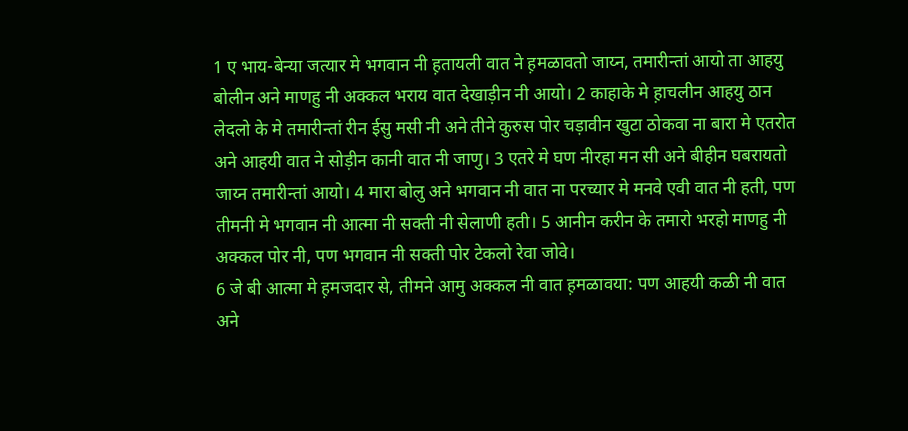1 ए भाय-बेन्या जत्यार मे भगवान नी ह़तायली वात ने ह़मळावतो जाय्न, तमारीन्तां आयो ता आहयु बोलीन अने माणहु नी अक्कल भराय वात देखाड़ीन नी आयो। 2 काहाके मे ह़ाचलीन आहयु ठान लेदलो के मे तमारीन्तां रीन ईसु मसी नी अने तीने कुरुस पोर चड़ावीन खुटा ठोकवा ना बारा मे एतरोत अने आहयी वात ने सोड़ीन कानी वात नी जाणु। 3 एतरे मे घण नीरहा मन सी अने बीहीन घबरायतो जाय्न तमारीन्तां आयो। 4 मारा बोलु अने भगवान नी वात ना परच्यार मे मनवे एवी वात नी हती, पण तीमनी मे भगवान नी आत्मा नी सक्ती नी सेलाणी हती। 5 आनीन करीन के तमारो भरहो माणहु नी अक्कल पोर नी, पण भगवान नी सक्ती पोर टेकलो रेवा जोवे।
6 जे बी आत्मा मे ह़मजदार से, तीमने आमु अक्कल नी वात ह़मळावया: पण आहयी कळी नी वात अने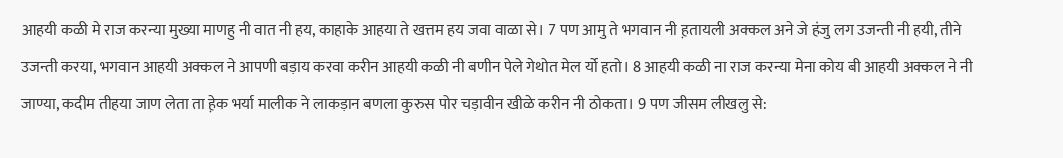आहयी कळी मे राज करन्या मुख्या माणहु नी वात नी हय, काहाके आहया ते खत्तम हय जवा वाळा से। 7 पण आमु ते भगवान नी ह़तायली अक्कल अने जे हंजु लग उजन्ती नी हयी, तीने उजन्ती करया, भगवान आहयी अक्कल ने आपणी बड़ाय करवा करीन आहयी कळी नी बणीन पेले गेथोत मेल र्यो हतो। 8 आहयी कळी ना राज करन्या मेना कोय बी आहयी अक्कल ने नी जाण्या, कदीम तीहया जाण लेता ता ह़ेक भर्या मालीक ने लाकड़ान बणला कुरुस पोर चड़ावीन खीळे करीन नी ठोकता। 9 पण जीसम लीखलु से: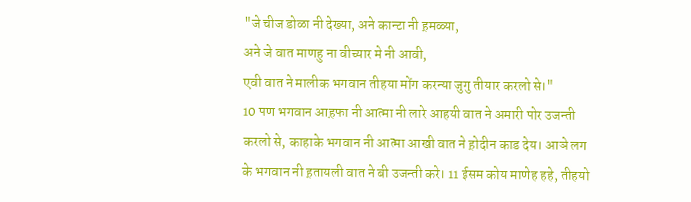"जे चीज डोळा नी देख्या, अने कान्टा नी ह़मळ्या,
अने जे वात माणहु ना वीच्यार मे नी आवी,
एवी वात ने मालीक भगवान तीहया मोंग करन्या जुगु तीयार करलो से।"
10 पण भगवान आह़फा नी आत्मा नी लारे आहयी वात ने अमारी पोर उजन्ती करलो से, काहाके भगवान नी आत्मा आखी वात ने ह़ोदीन काड देय। आञे लग के भगवान नी ह़तायली वात ने बी उजन्ती करे। 11 ईसम कोय माणेह हहे, तीहयो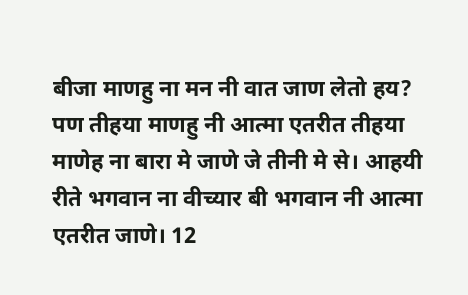बीजा माणहु ना मन नी वात जाण लेतो हय? पण तीहया माणहु नी आत्मा एतरीत तीहया माणेह ना बारा मे जाणे जे तीनी मे से। आहयी रीते भगवान ना वीच्यार बी भगवान नी आत्मा एतरीत जाणे। 12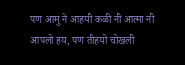पण आमु ने आहयी कळी नी आत्मा नी आपलो हय, पण तीहयो चोखली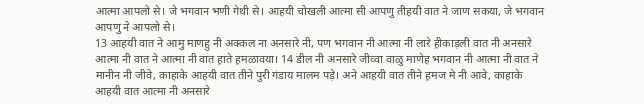आत्मा आपलो से। जे भगवान भणी गेथी से। आहयी चोखली आत्मा सी आपणु तीहयी वात ने जाण सकया, जे भगवान आपणु ने आपलो से।
13 आहयी वात ने आमु माणहु नी अक्कल ना अनसारे नी, पण भगवान नी आत्मा नी लारे ह़ीकाड़ली वात नी अनसारे आत्मा नी वात ने आत्मा नी वात ह़ाते ह़मळावया। 14 डील नी अनसारे जीव्वा वाळु माणेह भगवान नी आत्मा नी वात ने मानीन नी जीवे, काहाके आहयी वात तीने पुरी गंडाय मालम पड़े। अने आहयी वात तीने ह़मज मे नी आवे, काहाके आहयी वात आत्मा नी अनसारे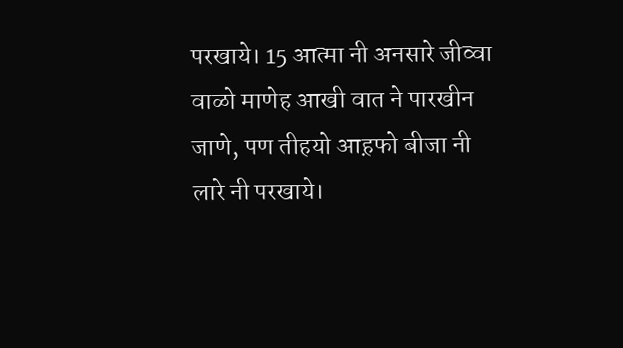परखाये। 15 आत्मा नी अनसारे जीव्वा वाळो माणेह आखी वात ने पारखीन जाणे, पण तीहयो आह़फो बीजा नी लारे नी परखाये।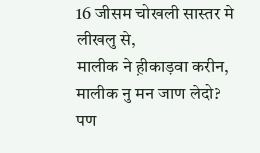16 जीसम चोखली सास्तर मे लीखलु से,
मालीक ने ह़ीकाड़वा करीन, मालीक नु मन जाण लेदो?
पण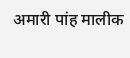अमारी पांह मालीक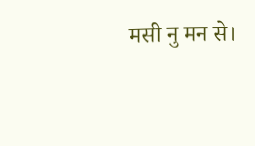मसी नु मन से।